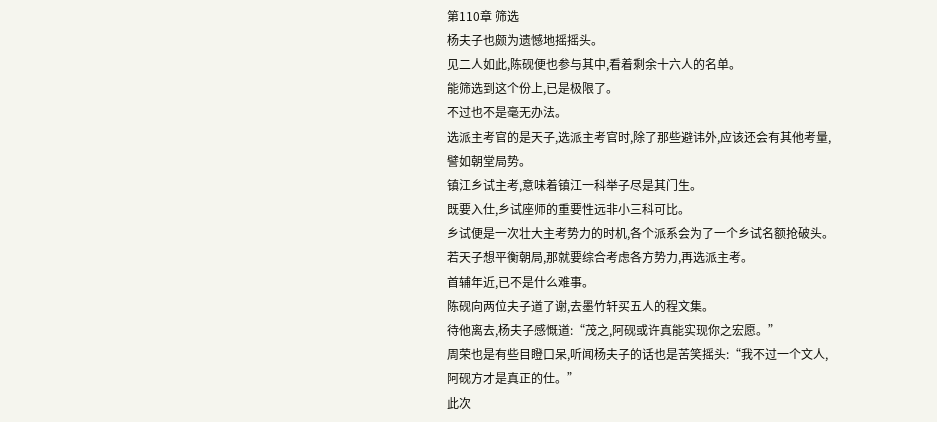第110章 筛选
杨夫子也颇为遗憾地摇摇头。
见二人如此,陈砚便也参与其中,看着剩余十六人的名单。
能筛选到这个份上,已是极限了。
不过也不是毫无办法。
选派主考官的是天子,选派主考官时,除了那些避讳外,应该还会有其他考量,譬如朝堂局势。
镇江乡试主考,意味着镇江一科举子尽是其门生。
既要入仕,乡试座师的重要性远非小三科可比。
乡试便是一次壮大主考势力的时机,各个派系会为了一个乡试名额抢破头。
若天子想平衡朝局,那就要综合考虑各方势力,再选派主考。
首辅年近,已不是什么难事。
陈砚向两位夫子道了谢,去墨竹轩买五人的程文集。
待他离去,杨夫子感慨道:“茂之,阿砚或许真能实现你之宏愿。”
周荣也是有些目瞪口呆,听闻杨夫子的话也是苦笑摇头:“我不过一个文人,阿砚方才是真正的仕。”
此次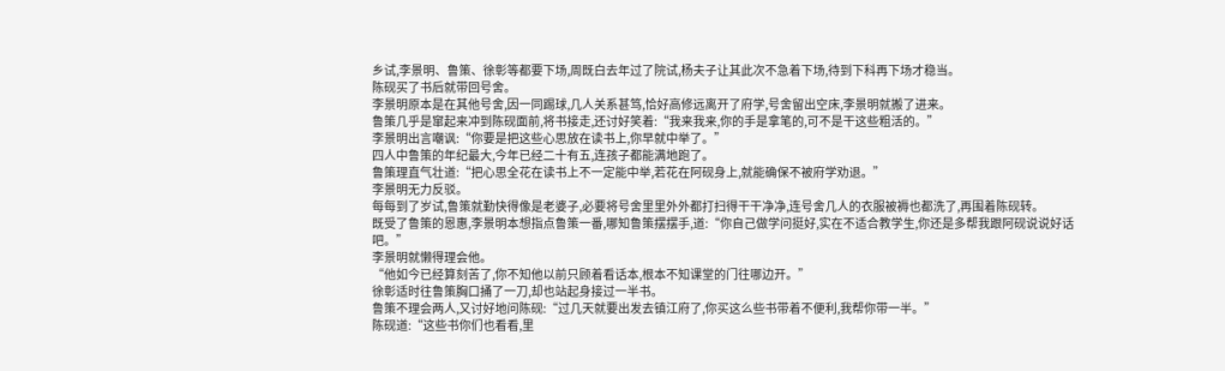乡试,李景明、鲁策、徐彰等都要下场,周既白去年过了院试,杨夫子让其此次不急着下场,待到下科再下场才稳当。
陈砚买了书后就带回号舍。
李景明原本是在其他号舍,因一同踢球,几人关系甚笃,恰好高修远离开了府学,号舍留出空床,李景明就搬了进来。
鲁策几乎是窜起来冲到陈砚面前,将书接走,还讨好笑着:“我来我来,你的手是拿笔的,可不是干这些粗活的。”
李景明出言嘲讽:“你要是把这些心思放在读书上,你早就中举了。”
四人中鲁策的年纪最大,今年已经二十有五,连孩子都能满地跑了。
鲁策理直气壮道:“把心思全花在读书上不一定能中举,若花在阿砚身上,就能确保不被府学劝退。”
李景明无力反驳。
每每到了岁试,鲁策就勤快得像是老婆子,必要将号舍里里外外都打扫得干干净净,连号舍几人的衣服被褥也都洗了,再围着陈砚转。
既受了鲁策的恩惠,李景明本想指点鲁策一番,哪知鲁策摆摆手,道:“你自己做学问挺好,实在不适合教学生,你还是多帮我跟阿砚说说好话吧。”
李景明就懒得理会他。
“他如今已经算刻苦了,你不知他以前只顾着看话本,根本不知课堂的门往哪边开。”
徐彰适时往鲁策胸口捅了一刀,却也站起身接过一半书。
鲁策不理会两人,又讨好地问陈砚:“过几天就要出发去镇江府了,你买这么些书带着不便利,我帮你带一半。”
陈砚道:“这些书你们也看看,里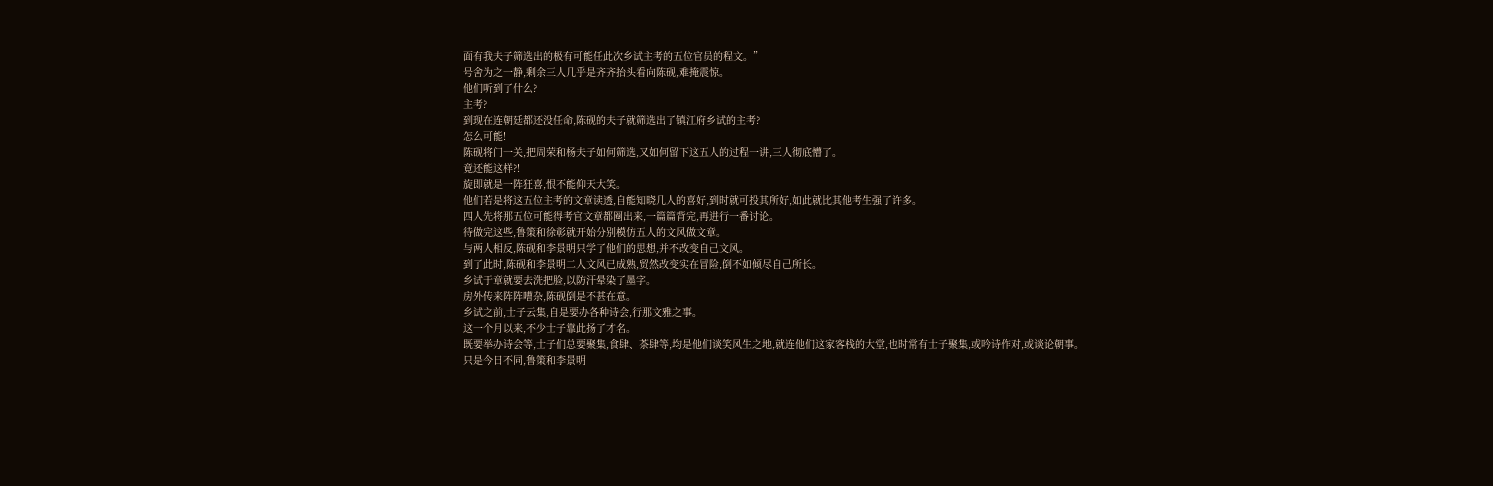面有我夫子筛选出的极有可能任此次乡试主考的五位官员的程文。”
号舍为之一静,剩余三人几乎是齐齐抬头看向陈砚,难掩震惊。
他们听到了什么?
主考?
到现在连朝廷都还没任命,陈砚的夫子就筛选出了镇江府乡试的主考?
怎么可能!
陈砚将门一关,把周荣和杨夫子如何筛选,又如何留下这五人的过程一讲,三人彻底懵了。
竟还能这样?!
旋即就是一阵狂喜,恨不能仰天大笑。
他们若是将这五位主考的文章读透,自能知晓几人的喜好,到时就可投其所好,如此就比其他考生强了许多。
四人先将那五位可能得考官文章都圈出来,一篇篇背完,再进行一番讨论。
待做完这些,鲁策和徐彰就开始分别模仿五人的文风做文章。
与两人相反,陈砚和李景明只学了他们的思想,并不改变自己文风。
到了此时,陈砚和李景明二人文风已成熟,贸然改变实在冒险,倒不如倾尽自己所长。
乡试于章就要去洗把脸,以防汗晕染了墨字。
房外传来阵阵嘈杂,陈砚倒是不甚在意。
乡试之前,士子云集,自是要办各种诗会,行那文雅之事。
这一个月以来,不少士子靠此扬了才名。
既要举办诗会等,士子们总要聚集,食肆、茶肆等,均是他们谈笑风生之地,就连他们这家客栈的大堂,也时常有士子聚集,或吟诗作对,或谈论朝事。
只是今日不同,鲁策和李景明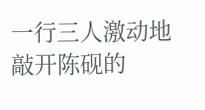一行三人激动地敲开陈砚的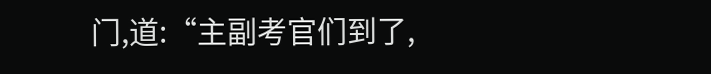门,道:“主副考官们到了,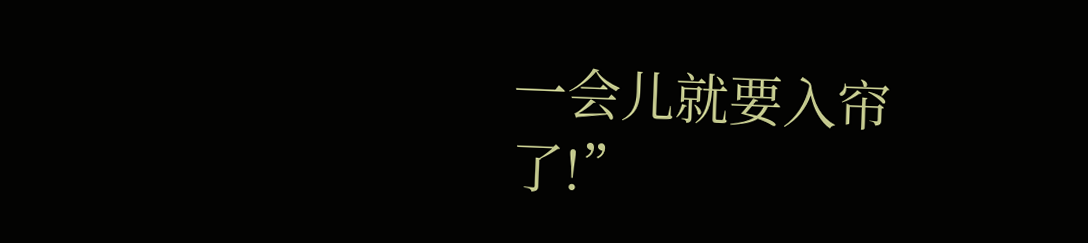一会儿就要入帘了!”